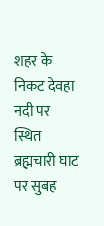शहर के निकट देवहा नदी पर स्थित ब्रह्मचारी घाट पर सुबह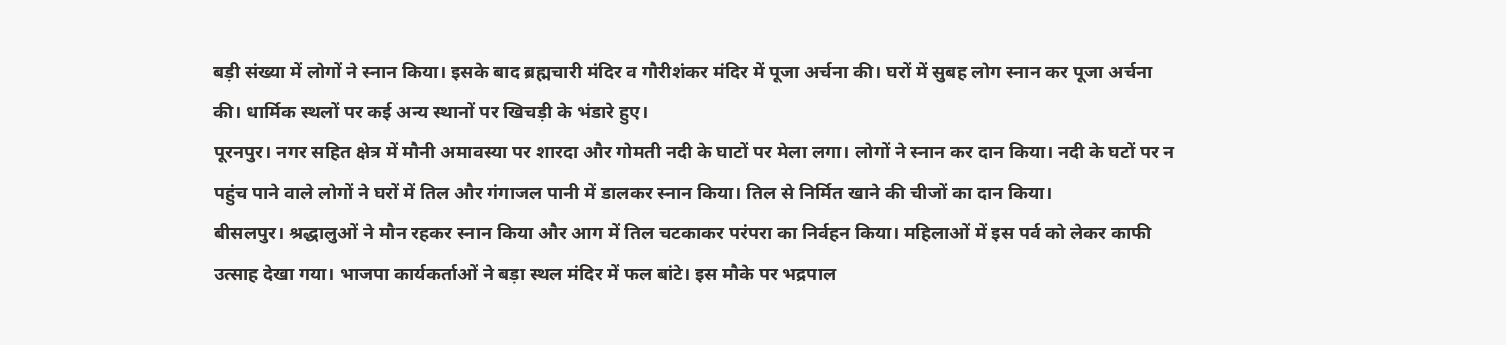बड़ी संख्या में लोगों ने स्नान किया। इसके बाद ब्रह्मचारी मंदिर व गौरीशंकर मंदिर में पूजा अर्चना की। घरों में सुबह लोग स्नान कर पूजा अर्चना की। धार्मिक स्थलों पर कई अन्य स्थानों पर खिचड़ी के भंडारे हुए।
पूरनपुर। नगर सहित क्षेत्र में मौनी अमावस्या पर शारदा और गोमती नदी के घाटों पर मेला लगा। लोगों ने स्नान कर दान किया। नदी के घटों पर न पहुंच पाने वाले लोगों ने घरों में तिल और गंगाजल पानी में डालकर स्नान किया। तिल से निर्मित खाने की चीजों का दान किया।
बीसलपुर। श्रद्धालुओं ने मौन रहकर स्नान किया और आग में तिल चटकाकर परंपरा का निर्वहन किया। महिलाओं में इस पर्व को लेकर काफी उत्साह देखा गया। भाजपा कार्यकर्ताओं ने बड़ा स्थल मंदिर में फल बांटे। इस मौके पर भद्रपाल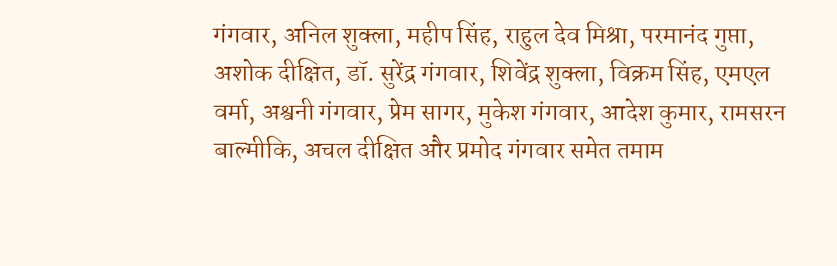गंगवार, अनिल शुक्ला, महीप सिंह, राहुल देव मिश्रा, परमानंद गुप्ता, अशोक दीक्षित, डॉ. सुरेंद्र गंगवार, शिवेंद्र शुक्ला, विक्रम सिंह, एमएल वर्मा, अश्वनी गंगवार, प्रेम सागर, मुकेश गंगवार, आदेश कुमार, रामसरन बाल्मीकि, अचल दीक्षित और प्रमोद गंगवार समेत तमाम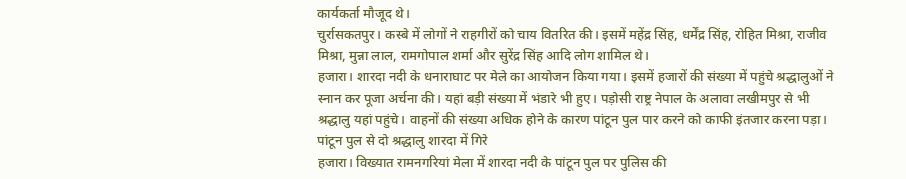कार्यकर्ता मौजूद थे।
चुर्रासकतपुर। कस्बे में लोगों ने राहगीरों को चाय वितरित की। इसमें महेंद्र सिंह, धर्मेंद्र सिंह, रोहित मिश्रा, राजीव मिश्रा, मुन्ना लाल, रामगोपाल शर्मा और सुरेंद्र सिंह आदि लोग शामिल थे।
हजारा। शारदा नदी के धनाराघाट पर मेले का आयोजन किया गया। इसमें हजारों की संख्या में पहुंचे श्रद्धालुओं ने स्नान कर पूजा अर्चना की। यहां बड़ी संख्या में भंडारे भी हुए। पड़ोसी राष्ट्र नेपाल के अलावा लखीमपुर से भी श्रद्धालु यहां पहुंचे। वाहनों की संख्या अधिक होने के कारण पांटून पुल पार करने को काफी इंतजार करना पड़ा।
पांटून पुल से दो श्रद्धालु शारदा में गिरे
हजारा। विख्यात रामनगरियां मेला में शारदा नदी के पांटून पुल पर पुलिस की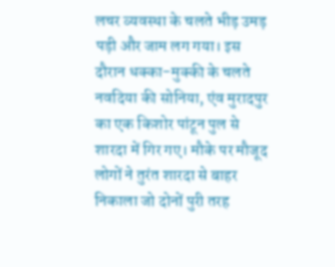लचर व्यवस्था के चलते भीड़ उमड़ पड़ी और जाम लग गया। इस दौरान धक्का-मुक्की के चलते नवदिया की सोनिया, एंव मुरादपुर का एक किशोर पांटून पुल से शारदा में गिर गए। मौके पर मौजूद लोगों ने तुरंत शारदा से बाहर निकाला जो दोनों पुरी तरह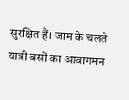सुरक्षित हैं। जाम के चलते यात्री बसों का आवागमन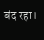बंद रहा।